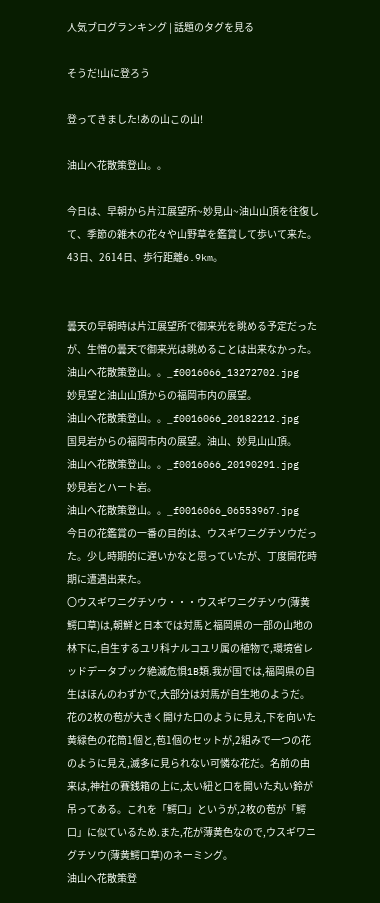人気ブログランキング | 話題のタグを見る

そうだ!山に登ろう

登ってきました!あの山この山!

油山へ花散策登山。。

今日は、早朝から片江展望所~妙見山~油山山頂を往復して、季節の雑木の花々や山野草を鑑賞して歩いて来た。43日、2614日、歩行距離6.9km。


曇天の早朝時は片江展望所で御来光を眺める予定だったが、生憎の曇天で御来光は眺めることは出来なかった。
油山へ花散策登山。。_f0016066_13272702.jpg
妙見望と油山山頂からの福岡市内の展望。
油山へ花散策登山。。_f0016066_20182212.jpg
国見岩からの福岡市内の展望。油山、妙見山山頂。
油山へ花散策登山。。_f0016066_20190291.jpg
妙見岩とハート岩。
油山へ花散策登山。。_f0016066_06553967.jpg
今日の花鑑賞の一番の目的は、ウスギワニグチソウだった。少し時期的に遅いかなと思っていたが、丁度開花時期に遭遇出来た。
〇ウスギワニグチソウ・・・ウスギワニグチソウ(薄黄鰐口草)は,朝鮮と日本では対馬と福岡県の一部の山地の林下に,自生するユリ科ナルコユリ属の植物で,環境省レッドデータブック絶滅危惧1B類.我が国では,福岡県の自生はほんのわずかで,大部分は対馬が自生地のようだ。花の2枚の苞が大きく開けた口のように見え,下を向いた黄緑色の花筒1個と,苞1個のセットが,2組みで一つの花のように見え,滅多に見られない可憐な花だ。名前の由来は,神社の賽銭箱の上に,太い紐と口を開いた丸い鈴が吊ってある。これを「鰐口」というが,2枚の苞が「鰐口」に似ているため.また,花が薄黄色なので,ウスギワニグチソウ(薄黄鰐口草)のネーミング。
油山へ花散策登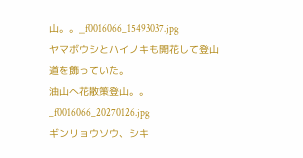山。。_f0016066_15493037.jpg
ヤマボウシとハイノキも開花して登山道を飾っていた。
油山へ花散策登山。。_f0016066_20270126.jpg
ギンリョウソウ、シキ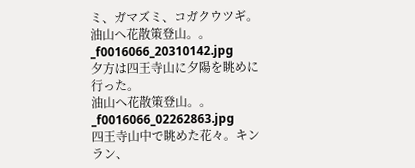ミ、ガマズミ、コガクウツギ。
油山へ花散策登山。。_f0016066_20310142.jpg
夕方は四王寺山に夕陽を眺めに行った。
油山へ花散策登山。。_f0016066_02262863.jpg
四王寺山中で眺めた花々。キンラン、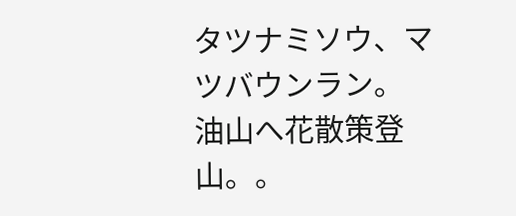タツナミソウ、マツバウンラン。
油山へ花散策登山。。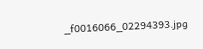_f0016066_02294393.jpg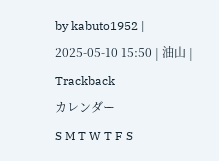by kabuto1952 | 2025-05-10 15:50 | 油山 | Trackback
カレンダー
S M T W T F S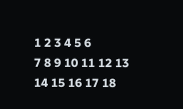1 2 3 4 5 6
7 8 9 10 11 12 13
14 15 16 17 18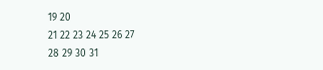19 20
21 22 23 24 25 26 27
28 29 30 31